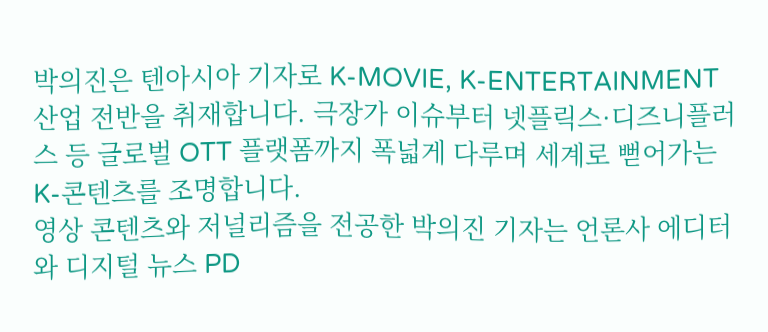박의진은 텐아시아 기자로 K-MOVIE, K-ENTERTAINMENT 산업 전반을 취재합니다. 극장가 이슈부터 넷플릭스·디즈니플러스 등 글로벌 OTT 플랫폼까지 폭넓게 다루며 세계로 뻗어가는 K-콘텐츠를 조명합니다.
영상 콘텐츠와 저널리즘을 전공한 박의진 기자는 언론사 에디터와 디지털 뉴스 PD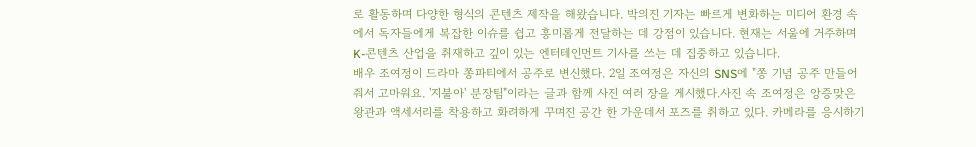로 활동하며 다양한 형식의 콘텐츠 제작을 해왔습니다. 박의진 기자는 빠르게 변화하는 미디어 환경 속에서 독자들에게 복잡한 이슈를 쉽고 흥미롭게 전달하는 데 강점이 있습니다. 현재는 서울에 거주하며 K-콘텐츠 산업을 취재하고 깊이 있는 엔터테인먼트 기사를 쓰는 데 집중하고 있습니다.
배우 조여정이 드라마 쫑파티에서 공주로 변신했다. 2일 조여정은 자신의 SNS에 "쫑 기념 공주 만들어줘서 고마워요. '지불아' 분장팀"이라는 글과 함께 사진 여러 장을 게시했다.사진 속 조여정은 앙증맞은 왕관과 액세서리를 착용하고 화려하게 꾸며진 공간 한 가운데서 포즈를 취하고 있다. 카메라를 응시하기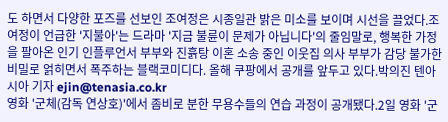도 하면서 다양한 포즈를 선보인 조여정은 시종일관 밝은 미소를 보이며 시선을 끌었다.조여정이 언급한 '지불아'는 드라마 '지금 불륜이 문제가 아닙니다'의 줄임말로, 행복한 가정을 팔아온 인기 인플루언서 부부와 진흙탕 이혼 소송 중인 이웃집 의사 부부가 감당 불가한 비밀로 얽히면서 폭주하는 블랙코미디다. 올해 쿠팡에서 공개를 앞두고 있다.박의진 텐아시아 기자 ejin@tenasia.co.kr
영화 '군체(감독 연상호)'에서 좀비로 분한 무용수들의 연습 과정이 공개됐다.2일 영화 '군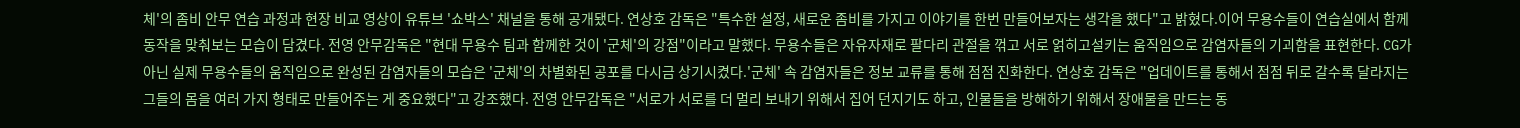체'의 좀비 안무 연습 과정과 현장 비교 영상이 유튜브 '쇼박스' 채널을 통해 공개됐다. 연상호 감독은 "특수한 설정, 새로운 좀비를 가지고 이야기를 한번 만들어보자는 생각을 했다"고 밝혔다.이어 무용수들이 연습실에서 함께 동작을 맞춰보는 모습이 담겼다. 전영 안무감독은 "현대 무용수 팀과 함께한 것이 '군체'의 강점"이라고 말했다. 무용수들은 자유자재로 팔다리 관절을 꺾고 서로 얽히고설키는 움직임으로 감염자들의 기괴함을 표현한다. CG가 아닌 실제 무용수들의 움직임으로 완성된 감염자들의 모습은 '군체'의 차별화된 공포를 다시금 상기시켰다.'군체' 속 감염자들은 정보 교류를 통해 점점 진화한다. 연상호 감독은 "업데이트를 통해서 점점 뒤로 갈수록 달라지는 그들의 몸을 여러 가지 형태로 만들어주는 게 중요했다"고 강조했다. 전영 안무감독은 "서로가 서로를 더 멀리 보내기 위해서 집어 던지기도 하고, 인물들을 방해하기 위해서 장애물을 만드는 동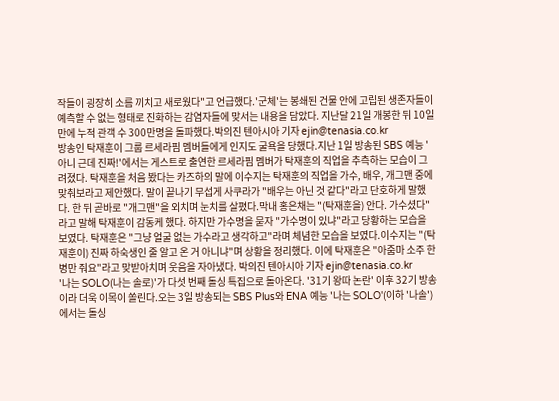작들이 굉장히 소름 끼치고 새로웠다"고 언급했다.'군체'는 봉쇄된 건물 안에 고립된 생존자들이 예측할 수 없는 형태로 진화하는 감염자들에 맞서는 내용을 담았다. 지난달 21일 개봉한 뒤 10일 만에 누적 관객 수 300만명을 돌파했다.박의진 텐아시아 기자 ejin@tenasia.co.kr
방송인 탁재훈이 그룹 르세라핌 멤버들에게 인지도 굴욕을 당했다.지난 1일 방송된 SBS 예능 '아니 근데 진짜!'에서는 게스트로 출연한 르세라핌 멤버가 탁재훈의 직업을 추측하는 모습이 그려졌다. 탁재훈을 처음 봤다는 카즈하의 말에 이수지는 탁재훈의 직업을 가수, 배우, 개그맨 중에 맞춰보라고 제안했다. 말이 끝나기 무섭게 사쿠라가 "배우는 아닌 것 같다"라고 단호하게 말했다. 한 뒤 곧바로 "개그맨"을 외치며 눈치를 살폈다.막내 홍은채는 "(탁재훈을) 안다. 가수셨다"라고 말해 탁재훈이 감동케 했다. 하지만 가수명을 묻자 "가수명이 있냐"라고 당황하는 모습을 보였다. 탁재훈은 "그냥 얼굴 없는 가수라고 생각하고"라며 체념한 모습을 보였다.이수지는 "(탁재훈이) 진짜 하숙생인 줄 알고 온 거 아니냐"며 상황을 정리했다. 이에 탁재훈은 "아줌마 소주 한 병만 줘요"라고 맞받아치며 웃음을 자아냈다. 박의진 텐아시아 기자 ejin@tenasia.co.kr
'나는 SOLO(나는 솔로)'가 다섯 번째 돌싱 특집으로 돌아온다. '31기 왕따 논란' 이후 32기 방송이라 더욱 이목이 쏠린다.오는 3일 방송되는 SBS Plus와 ENA 예능 '나는 SOLO'(이하 '나솔')에서는 돌싱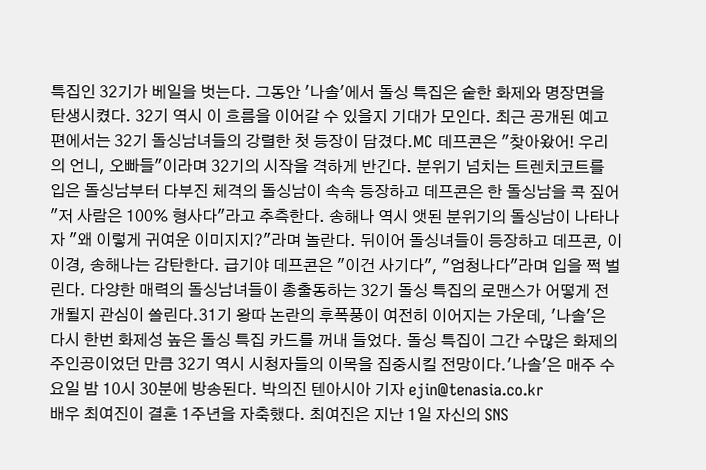특집인 32기가 베일을 벗는다. 그동안 '나솔'에서 돌싱 특집은 숱한 화제와 명장면을 탄생시켰다. 32기 역시 이 흐름을 이어갈 수 있을지 기대가 모인다. 최근 공개된 예고편에서는 32기 돌싱남녀들의 강렬한 첫 등장이 담겼다.MC 데프콘은 "찾아왔어! 우리의 언니, 오빠들"이라며 32기의 시작을 격하게 반긴다. 분위기 넘치는 트렌치코트를 입은 돌싱남부터 다부진 체격의 돌싱남이 속속 등장하고 데프콘은 한 돌싱남을 콕 짚어 "저 사람은 100% 형사다"라고 추측한다. 송해나 역시 앳된 분위기의 돌싱남이 나타나자 "왜 이렇게 귀여운 이미지지?"라며 놀란다. 뒤이어 돌싱녀들이 등장하고 데프콘, 이이경, 송해나는 감탄한다. 급기야 데프콘은 "이건 사기다", "엄청나다"라며 입을 쩍 벌린다. 다양한 매력의 돌싱남녀들이 총출동하는 32기 돌싱 특집의 로맨스가 어떻게 전개될지 관심이 쏠린다.31기 왕따 논란의 후폭풍이 여전히 이어지는 가운데, '나솔'은 다시 한번 화제성 높은 돌싱 특집 카드를 꺼내 들었다. 돌싱 특집이 그간 수많은 화제의 주인공이었던 만큼 32기 역시 시청자들의 이목을 집중시킬 전망이다.'나솔'은 매주 수요일 밤 10시 30분에 방송된다. 박의진 텐아시아 기자 ejin@tenasia.co.kr
배우 최여진이 결혼 1주년을 자축했다. 최여진은 지난 1일 자신의 SNS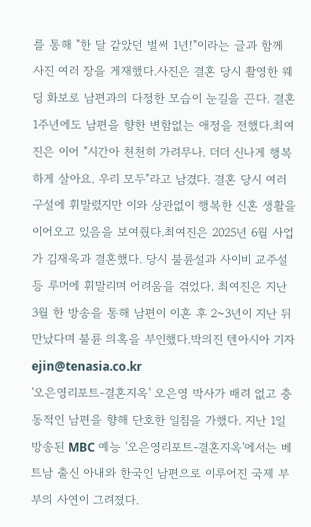를 통해 "한 달 같았던 벌써 1년!"이라는 글과 함께 사진 여러 장을 게재했다.사진은 결혼 당시 촬영한 웨딩 화보로 남편과의 다정한 모습이 눈길을 끈다. 결혼 1주년에도 남편을 향한 변함없는 애정을 전했다.최여진은 이어 "시간아 천천히 가려무나. 더더 신나게 행복하게 살아요. 우리 모두"라고 남겼다. 결혼 당시 여러 구설에 휘말렸지만 이와 상관없이 행복한 신혼 생활을 이어오고 있음을 보여줬다.최여진은 2025년 6월 사업가 김재욱과 결혼했다. 당시 불륜설과 사이비 교주설 등 루머에 휘말리며 어려움을 겪었다. 최여진은 지난 3월 한 방송을 통해 남편이 이혼 후 2~3년이 지난 뒤 만났다며 불륜 의혹을 부인했다.박의진 텐아시아 기자 ejin@tenasia.co.kr
'오은영리포트-결혼지옥' 오은영 박사가 배려 없고 충동적인 남편을 향해 단호한 일침을 가했다. 지난 1일 방송된 MBC 예능 '오은영리포트-결혼지옥'에서는 베트남 출신 아내와 한국인 남편으로 이루어진 국제 부부의 사연이 그려졌다.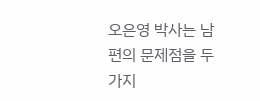오은영 박사는 남편의 문제점을 두 가지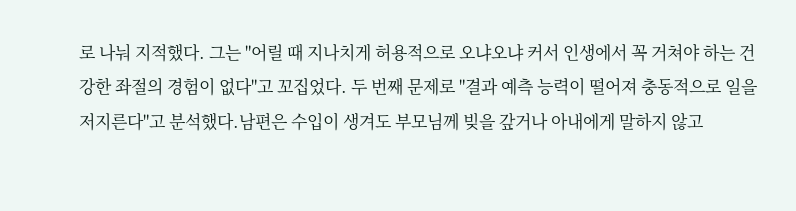로 나눠 지적했다. 그는 "어릴 때 지나치게 허용적으로 오냐오냐 커서 인생에서 꼭 거쳐야 하는 건강한 좌절의 경험이 없다"고 꼬집었다. 두 번째 문제로 "결과 예측 능력이 떨어져 충동적으로 일을 저지른다"고 분석했다.남편은 수입이 생겨도 부모님께 빚을 갚거나 아내에게 말하지 않고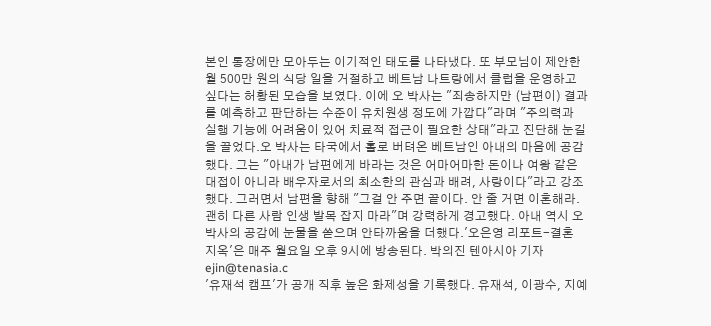본인 통장에만 모아두는 이기적인 태도를 나타냈다. 또 부모님이 제안한 월 500만 원의 식당 일을 거절하고 베트남 나트랑에서 클럽을 운영하고 싶다는 허황된 모습을 보였다. 이에 오 박사는 "죄송하지만 (남편이) 결과를 예측하고 판단하는 수준이 유치원생 정도에 가깝다"라며 "주의력과 실행 기능에 어려움이 있어 치료적 접근이 필요한 상태"라고 진단해 눈길을 끌었다.오 박사는 타국에서 홀로 버텨온 베트남인 아내의 마음에 공감했다. 그는 "아내가 남편에게 바라는 것은 어마어마한 돈이나 여왕 같은 대접이 아니라 배우자로서의 최소한의 관심과 배려, 사랑이다"라고 강조했다. 그러면서 남편을 향해 "그걸 안 주면 끝이다. 안 줄 거면 이혼해라. 괜히 다른 사람 인생 발목 잡지 마라"며 강력하게 경고했다. 아내 역시 오 박사의 공감에 눈물을 쏟으며 안타까움을 더했다.'오은영 리포트-결혼 지옥'은 매주 월요일 오후 9시에 방송된다. 박의진 텐아시아 기자 ejin@tenasia.c
'유재석 캠프'가 공개 직후 높은 화제성을 기록했다. 유재석, 이광수, 지예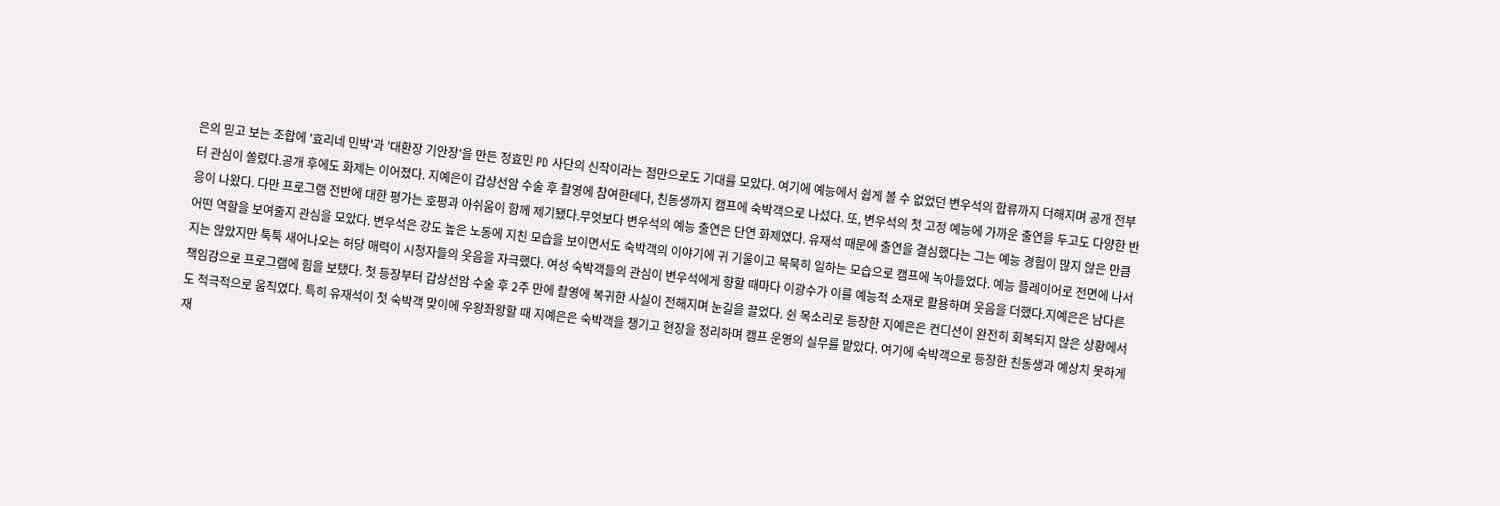은의 믿고 보는 조합에 '효리네 민박'과 '대환장 기안장'을 만든 정효민 PD 사단의 신작이라는 점만으로도 기대를 모았다. 여기에 예능에서 쉽게 볼 수 없었던 변우석의 합류까지 더해지며 공개 전부터 관심이 쏠렸다.공개 후에도 화제는 이어졌다. 지예은이 갑상선암 수술 후 촬영에 참여한데다, 친동생까지 캠프에 숙박객으로 나섰다. 또, 변우석의 첫 고정 예능에 가까운 출연을 두고도 다양한 반응이 나왔다. 다만 프로그램 전반에 대한 평가는 호평과 아쉬움이 함께 제기됐다.무엇보다 변우석의 예능 출연은 단연 화제였다. 유재석 때문에 출연을 결심했다는 그는 예능 경험이 많지 않은 만큼 어떤 역할을 보여줄지 관심을 모았다. 변우석은 강도 높은 노동에 지친 모습을 보이면서도 숙박객의 이야기에 귀 기울이고 묵묵히 일하는 모습으로 캠프에 녹아들었다. 예능 플레이어로 전면에 나서지는 않았지만 툭툭 새어나오는 허당 매력이 시청자들의 웃음을 자극했다. 여성 숙박객들의 관심이 변우석에게 향할 때마다 이광수가 이를 예능적 소재로 활용하며 웃음을 더했다.지예은은 남다른 책임감으로 프로그램에 힘을 보탰다. 첫 등장부터 갑상선암 수술 후 2주 만에 촬영에 복귀한 사실이 전해지며 눈길을 끌었다. 쉰 목소리로 등장한 지예은은 컨디션이 완전히 회복되지 않은 상황에서도 적극적으로 움직였다. 특히 유재석이 첫 숙박객 맞이에 우왕좌왕할 때 지예은은 숙박객을 챙기고 현장을 정리하며 캠프 운영의 실무를 맡았다. 여기에 숙박객으로 등장한 친동생과 예상치 못하게 재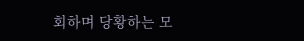회하며 당황하는 모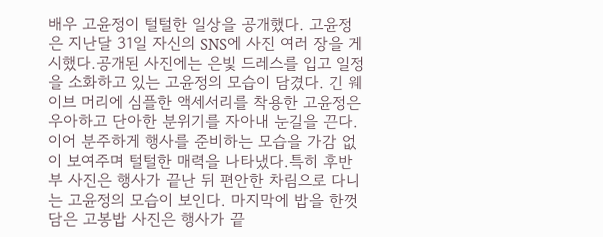배우 고윤정이 털털한 일상을 공개했다. 고윤정은 지난달 31일 자신의 SNS에 사진 여러 장을 게시했다.공개된 사진에는 은빛 드레스를 입고 일정을 소화하고 있는 고윤정의 모습이 담겼다. 긴 웨이브 머리에 심플한 액세서리를 착용한 고윤정은 우아하고 단아한 분위기를 자아내 눈길을 끈다. 이어 분주하게 행사를 준비하는 모습을 가감 없이 보여주며 털털한 매력을 나타냈다.특히 후반부 사진은 행사가 끝난 뒤 편안한 차림으로 다니는 고윤정의 모습이 보인다. 마지막에 밥을 한껏 담은 고봉밥 사진은 행사가 끝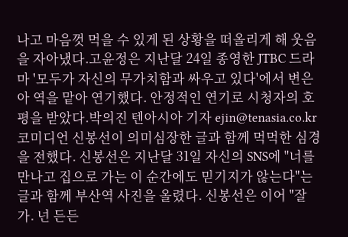나고 마음껏 먹을 수 있게 된 상황을 떠올리게 해 웃음을 자아냈다.고윤정은 지난달 24일 종영한 JTBC 드라마 '모두가 자신의 무가치함과 싸우고 있다'에서 변은아 역을 맡아 연기했다. 안정적인 연기로 시청자의 호평을 받았다.박의진 텐아시아 기자 ejin@tenasia.co.kr
코미디언 신봉선이 의미심장한 글과 함께 먹먹한 심경을 전했다. 신봉선은 지난달 31일 자신의 SNS에 "너를 만나고 집으로 가는 이 순간에도 믿기지가 않는다"는 글과 함께 부산역 사진을 올렸다. 신봉선은 이어 "잘 가. 넌 든든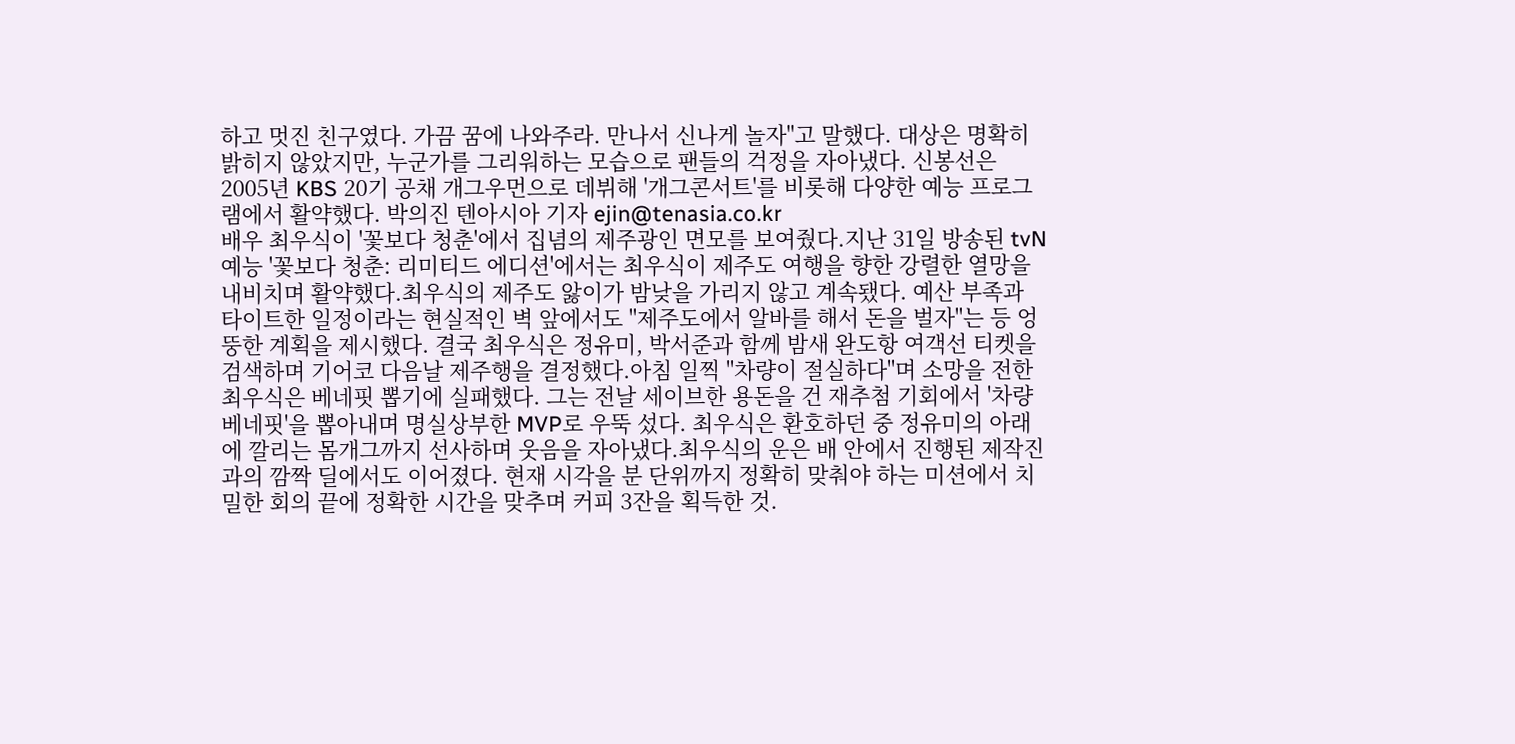하고 멋진 친구였다. 가끔 꿈에 나와주라. 만나서 신나게 놀자"고 말했다. 대상은 명확히 밝히지 않았지만, 누군가를 그리워하는 모습으로 팬들의 걱정을 자아냈다. 신봉선은 2005년 KBS 20기 공채 개그우먼으로 데뷔해 '개그콘서트'를 비롯해 다양한 예능 프로그램에서 활약했다. 박의진 텐아시아 기자 ejin@tenasia.co.kr
배우 최우식이 '꽃보다 청춘'에서 집념의 제주광인 면모를 보여줬다.지난 31일 방송된 tvN 예능 '꽃보다 청춘: 리미티드 에디션'에서는 최우식이 제주도 여행을 향한 강렬한 열망을 내비치며 활약했다.최우식의 제주도 앓이가 밤낮을 가리지 않고 계속됐다. 예산 부족과 타이트한 일정이라는 현실적인 벽 앞에서도 "제주도에서 알바를 해서 돈을 벌자"는 등 엉뚱한 계획을 제시했다. 결국 최우식은 정유미, 박서준과 함께 밤새 완도항 여객선 티켓을 검색하며 기어코 다음날 제주행을 결정했다.아침 일찍 "차량이 절실하다"며 소망을 전한 최우식은 베네핏 뽑기에 실패했다. 그는 전날 세이브한 용돈을 건 재추첨 기회에서 '차량 베네핏'을 뽑아내며 명실상부한 MVP로 우뚝 섰다. 최우식은 환호하던 중 정유미의 아래에 깔리는 몸개그까지 선사하며 웃음을 자아냈다.최우식의 운은 배 안에서 진행된 제작진과의 깜짝 딜에서도 이어졌다. 현재 시각을 분 단위까지 정확히 맞춰야 하는 미션에서 치밀한 회의 끝에 정확한 시간을 맞추며 커피 3잔을 획득한 것.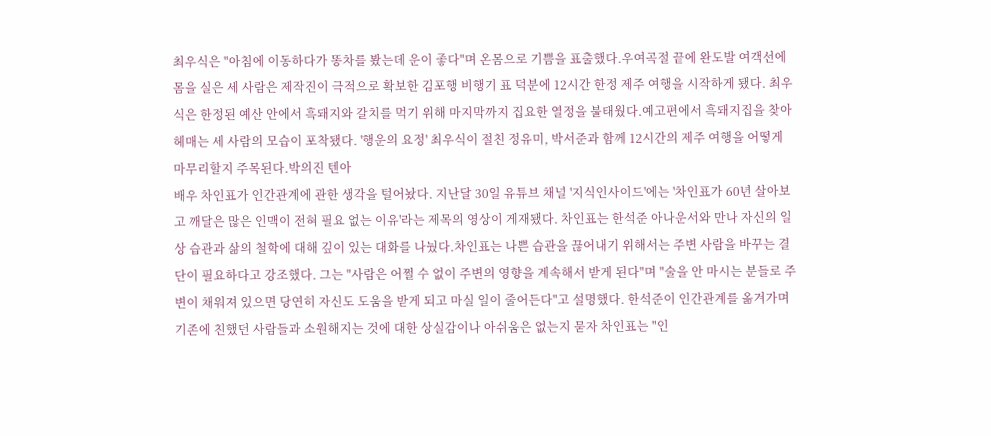최우식은 "아침에 이동하다가 똥차를 봤는데 운이 좋다"며 온몸으로 기쁨을 표출했다.우여곡절 끝에 완도발 여객선에 몸을 실은 세 사람은 제작진이 극적으로 확보한 김포행 비행기 표 덕분에 12시간 한정 제주 여행을 시작하게 됐다. 최우식은 한정된 예산 안에서 흑돼지와 갈치를 먹기 위해 마지막까지 집요한 열정을 불태웠다.예고편에서 흑돼지집을 찾아 헤매는 세 사람의 모습이 포착됐다. '행운의 요정' 최우식이 절친 정유미, 박서준과 함께 12시간의 제주 여행을 어떻게 마무리할지 주목된다.박의진 텐아
배우 차인표가 인간관계에 관한 생각을 털어놨다. 지난달 30일 유튜브 채널 '지식인사이드'에는 '차인표가 60년 살아보고 깨달은 많은 인맥이 전혀 필요 없는 이유'라는 제목의 영상이 게재됐다. 차인표는 한석준 아나운서와 만나 자신의 일상 습관과 삶의 철학에 대해 깊이 있는 대화를 나눴다.차인표는 나쁜 습관을 끊어내기 위해서는 주변 사람을 바꾸는 결단이 필요하다고 강조했다. 그는 "사람은 어쩔 수 없이 주변의 영향을 계속해서 받게 된다"며 "술을 안 마시는 분들로 주변이 채워져 있으면 당연히 자신도 도움을 받게 되고 마실 일이 줄어든다"고 설명했다. 한석준이 인간관계를 옮겨가며 기존에 친했던 사람들과 소원해지는 것에 대한 상실감이나 아쉬움은 없는지 묻자 차인표는 "인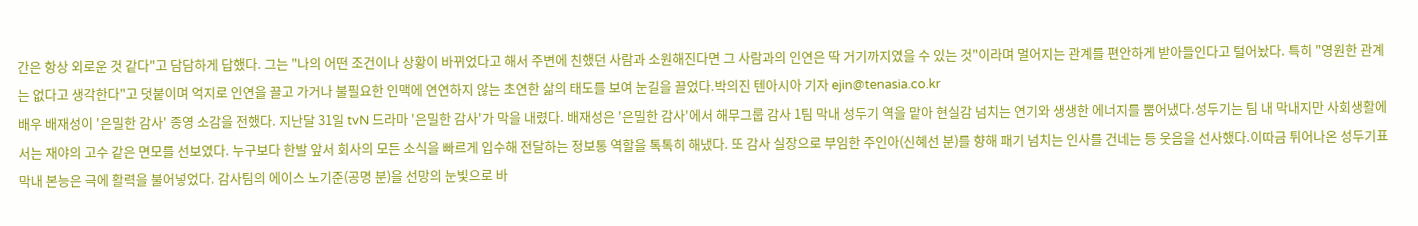간은 항상 외로운 것 같다"고 담담하게 답했다. 그는 "나의 어떤 조건이나 상황이 바뀌었다고 해서 주변에 친했던 사람과 소원해진다면 그 사람과의 인연은 딱 거기까지였을 수 있는 것"이라며 멀어지는 관계를 편안하게 받아들인다고 털어놨다. 특히 "영원한 관계는 없다고 생각한다"고 덧붙이며 억지로 인연을 끌고 가거나 불필요한 인맥에 연연하지 않는 초연한 삶의 태도를 보여 눈길을 끌었다.박의진 텐아시아 기자 ejin@tenasia.co.kr
배우 배재성이 '은밀한 감사' 종영 소감을 전했다. 지난달 31일 tvN 드라마 '은밀한 감사'가 막을 내렸다. 배재성은 '은밀한 감사'에서 해무그룹 감사 1팀 막내 성두기 역을 맡아 현실감 넘치는 연기와 생생한 에너지를 뿜어냈다.성두기는 팀 내 막내지만 사회생활에서는 재야의 고수 같은 면모를 선보였다. 누구보다 한발 앞서 회사의 모든 소식을 빠르게 입수해 전달하는 정보통 역할을 톡톡히 해냈다. 또 감사 실장으로 부임한 주인아(신혜선 분)를 향해 패기 넘치는 인사를 건네는 등 웃음을 선사했다.이따금 튀어나온 성두기표 막내 본능은 극에 활력을 불어넣었다. 감사팀의 에이스 노기준(공명 분)을 선망의 눈빛으로 바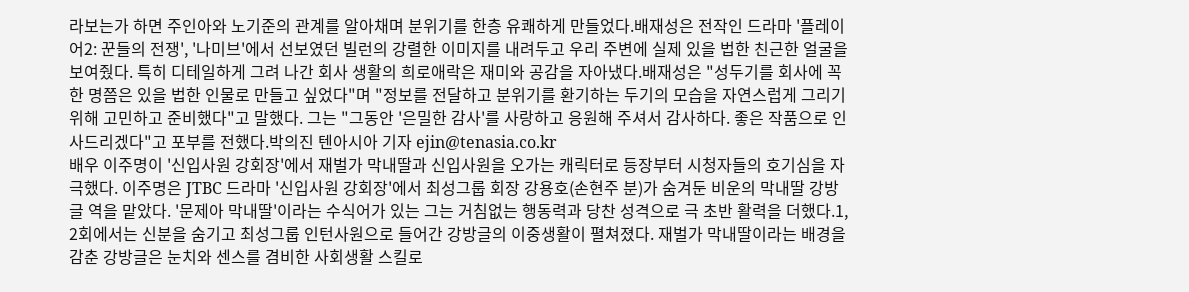라보는가 하면 주인아와 노기준의 관계를 알아채며 분위기를 한층 유쾌하게 만들었다.배재성은 전작인 드라마 '플레이어2: 꾼들의 전쟁', '나미브'에서 선보였던 빌런의 강렬한 이미지를 내려두고 우리 주변에 실제 있을 법한 친근한 얼굴을 보여줬다. 특히 디테일하게 그려 나간 회사 생활의 희로애락은 재미와 공감을 자아냈다.배재성은 "성두기를 회사에 꼭 한 명쯤은 있을 법한 인물로 만들고 싶었다"며 "정보를 전달하고 분위기를 환기하는 두기의 모습을 자연스럽게 그리기 위해 고민하고 준비했다"고 말했다. 그는 "그동안 '은밀한 감사'를 사랑하고 응원해 주셔서 감사하다. 좋은 작품으로 인사드리겠다"고 포부를 전했다.박의진 텐아시아 기자 ejin@tenasia.co.kr
배우 이주명이 '신입사원 강회장'에서 재벌가 막내딸과 신입사원을 오가는 캐릭터로 등장부터 시청자들의 호기심을 자극했다. 이주명은 JTBC 드라마 '신입사원 강회장'에서 최성그룹 회장 강용호(손현주 분)가 숨겨둔 비운의 막내딸 강방글 역을 맡았다. '문제아 막내딸'이라는 수식어가 있는 그는 거침없는 행동력과 당찬 성격으로 극 초반 활력을 더했다.1, 2회에서는 신분을 숨기고 최성그룹 인턴사원으로 들어간 강방글의 이중생활이 펼쳐졌다. 재벌가 막내딸이라는 배경을 감춘 강방글은 눈치와 센스를 겸비한 사회생활 스킬로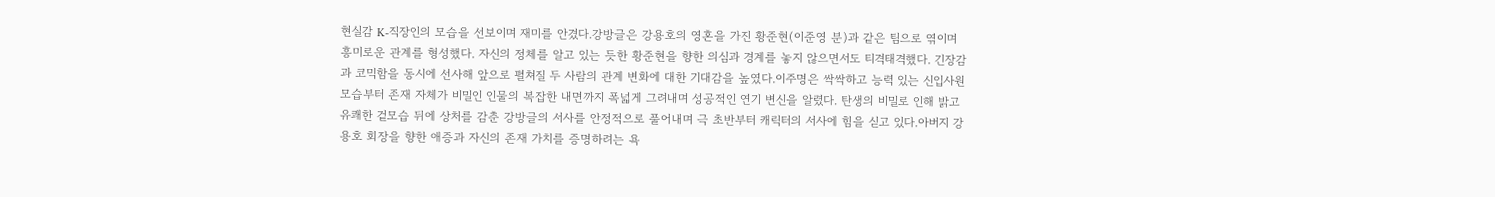현실감 K-직장인의 모습을 선보이며 재미를 안겼다.강방글은 강용호의 영혼을 가진 황준현(이준영 분)과 같은 팀으로 엮이며 흥미로운 관계를 형성했다. 자신의 정체를 알고 있는 듯한 황준현을 향한 의심과 경계를 놓지 않으면서도 티격태격했다. 긴장감과 코믹함을 동시에 선사해 앞으로 펼쳐질 두 사람의 관계 변화에 대한 기대감을 높였다.이주명은 싹싹하고 능력 있는 신입사원 모습부터 존재 자체가 비밀인 인물의 복잡한 내면까지 폭넓게 그려내며 성공적인 연기 변신을 알렸다. 탄생의 비밀로 인해 밝고 유쾌한 겉모습 뒤에 상처를 감춘 강방글의 서사를 안정적으로 풀어내며 극 초반부터 캐릭터의 서사에 힘을 싣고 있다.아버지 강용호 회장을 향한 애증과 자신의 존재 가치를 증명하려는 욕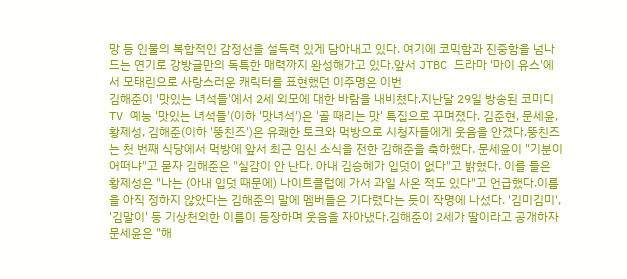망 등 인물의 복합적인 감정선을 설득력 있게 담아내고 있다. 여기에 코믹함과 진중함을 넘나드는 연기로 강방글만의 독특한 매력까지 완성해가고 있다.앞서 JTBC 드라마 '마이 유스'에서 모태린으로 사랑스러운 캐릭터를 표현했던 이주명은 이번
김해준이 '맛있는 녀석들'에서 2세 외모에 대한 바람을 내비쳤다.지난달 29일 방송된 코미디TV 예능 '맛있는 녀석들'(이하 '맛녀석')은 '골 때리는 맛' 특집으로 꾸며졌다. 김준현, 문세윤, 황제성, 김해준(이하 '뚱친즈')은 유쾌한 토크와 먹방으로 시청자들에게 웃음을 안겼다.뚱친즈는 첫 번째 식당에서 먹방에 앞서 최근 임신 소식을 전한 김해준을 축하했다. 문세윤이 "기분이 어떠냐"고 묻자 김해준은 "실감이 안 난다. 아내 김승혜가 입덧이 없다"고 밝혔다. 이를 들은 황제성은 "나는 (아내 입덧 때문에) 나이트클럽에 가서 과일 사온 적도 있다"고 언급했다.이름을 아직 정하지 않았다는 김해준의 말에 멤버들은 기다렸다는 듯이 작명에 나섰다. '김미김미', '김말이' 등 기상천외한 이름이 등장하며 웃음을 자아냈다.김해준이 2세가 딸이라고 공개하자 문세윤은 "해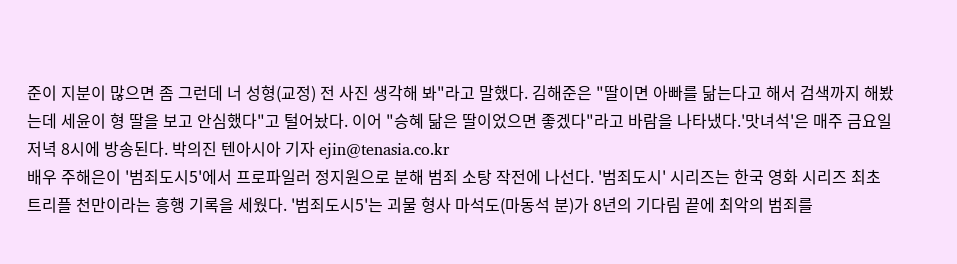준이 지분이 많으면 좀 그런데 너 성형(교정) 전 사진 생각해 봐"라고 말했다. 김해준은 "딸이면 아빠를 닮는다고 해서 검색까지 해봤는데 세윤이 형 딸을 보고 안심했다"고 털어놨다. 이어 "승혜 닮은 딸이었으면 좋겠다"라고 바람을 나타냈다.'맛녀석'은 매주 금요일 저녁 8시에 방송된다. 박의진 텐아시아 기자 ejin@tenasia.co.kr
배우 주해은이 '범죄도시5'에서 프로파일러 정지원으로 분해 범죄 소탕 작전에 나선다. '범죄도시' 시리즈는 한국 영화 시리즈 최초 트리플 천만이라는 흥행 기록을 세웠다. '범죄도시5'는 괴물 형사 마석도(마동석 분)가 8년의 기다림 끝에 최악의 범죄를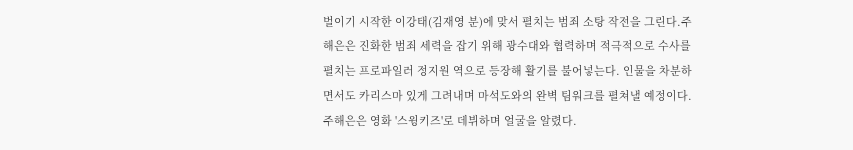벌이기 시작한 이강태(김재영 분)에 맞서 펼치는 범죄 소탕 작전을 그린다.주해은은 진화한 범죄 세력을 잡기 위해 광수대와 협력하며 적극적으로 수사를 펼치는 프로파일러 정지원 역으로 등장해 활기를 불어넣는다. 인물을 차분하면서도 카리스마 있게 그려내며 마석도와의 완벽 팀워크를 펼쳐낼 예정이다.주해은은 영화 '스윙키즈'로 데뷔하며 얼굴을 알렸다.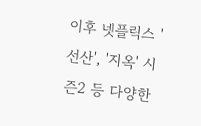이후 넷플릭스 '선산', '지옥' 시즌2 등 다양한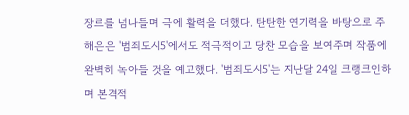장르를 넘나들며 극에 활력을 더했다. 탄탄한 연기력을 바탕으로 주해은은 '범죄도시5'에서도 적극적이고 당찬 모습을 보여주며 작품에 완벽히 녹아들 것을 예고했다. '범죄도시5'는 지난달 24일 크랭크인하며 본격적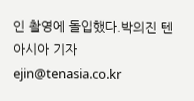인 촬영에 돌입했다.박의진 텐아시아 기자 ejin@tenasia.co.kr